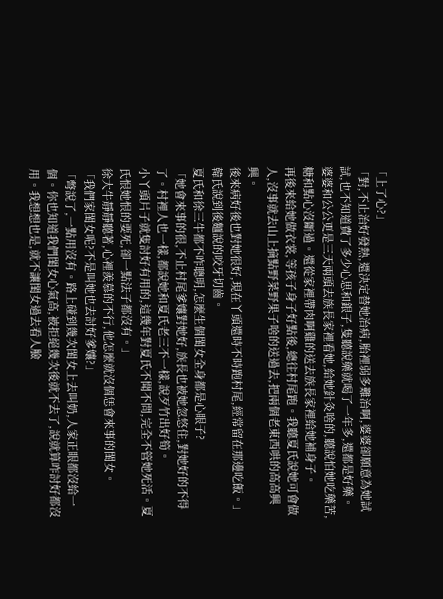「上了心?」
「對,不止治好發熱,還決定替她治病,胎裡弱多難治啊,婆婆卻願意為她試試,也不知道費了多少心思和銀子,隻聽說藥就喝了一年多,還都是好藥。
婆婆和公公更是三天兩頭去族長家裡看她,給她針灸啥的,聽說怕她吃藥苦,糖和點心沒斷過。還從家裡帶肉啊雞的送去族長家裡給她補身子。
再後來給她做衣裳,等孩子身子好點後,總往村尾跑。我聽夏氏說她可會做人,沒事就去山上摘點野菜野果子啥的送過去,把兩個老東西哄的高高興興。
後來病好後也對她很好,現在丫頭還時不時跑村尾,經常留在那邊吃飯。」
韓氏說到後麵說的咬牙切齒。
夏氏和徐三牛都不咋聰明,怎麼生個閨女全身都是心眼子?
「她會來事的很,不止村尾爹孃對她好,族長也被她忽悠住,對她好的不得了。村裡人也一樣,都說她和夏氏老三不一樣,說歹竹出好筍。
小丫頭片子就隻討好有用的,這幾年對夏氏不聞不問,完全不管她死活。夏氏恨她恨的要死,卻一點法子都沒有。」
徐大牛靜靜聽著,心裡羨慕的不行,他怎麼就沒個恁會來事的閨女。
「我們家閨女呢?不是叫她也去討好爹孃?」
「彆說了,一點用沒有。路上碰到幾次閨女上去叫奶,人家正眼都沒給一個。你也知道我們閨女心氣高,被拒絕幾次後就不去了,說就算咋討好都沒用。我想想也是,就不讓閨女過去看人臉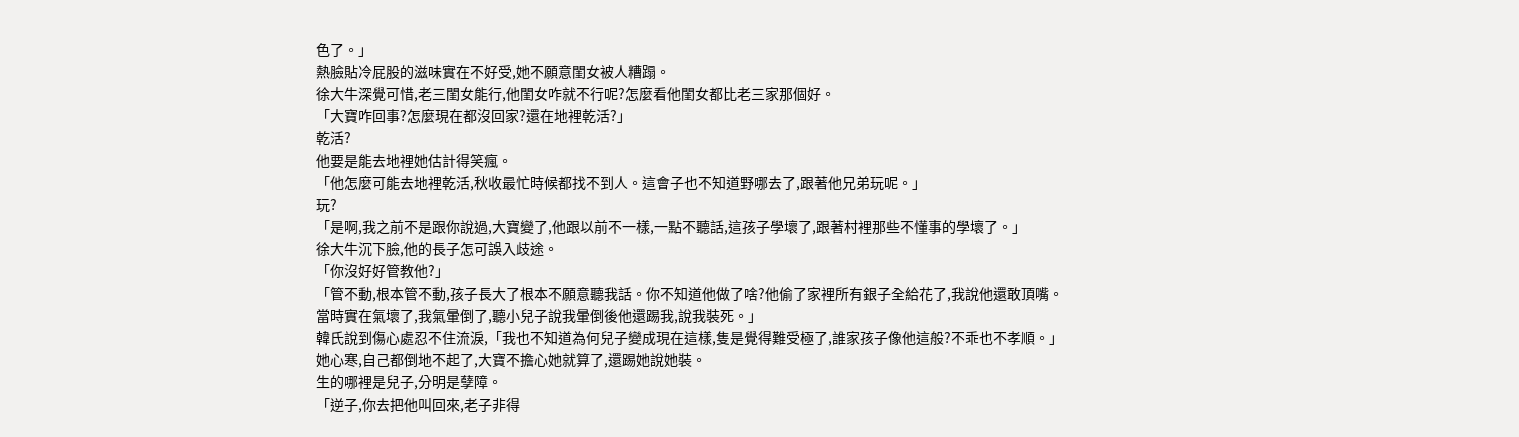色了。」
熱臉貼冷屁股的滋味實在不好受,她不願意閨女被人糟蹋。
徐大牛深覺可惜,老三閨女能行,他閨女咋就不行呢?怎麼看他閨女都比老三家那個好。
「大寶咋回事?怎麼現在都沒回家?還在地裡乾活?」
乾活?
他要是能去地裡她估計得笑瘋。
「他怎麼可能去地裡乾活,秋收最忙時候都找不到人。這會子也不知道野哪去了,跟著他兄弟玩呢。」
玩?
「是啊,我之前不是跟你說過,大寶變了,他跟以前不一樣,一點不聽話,這孩子學壞了,跟著村裡那些不懂事的學壞了。」
徐大牛沉下臉,他的長子怎可誤入歧途。
「你沒好好管教他?」
「管不動,根本管不動,孩子長大了根本不願意聽我話。你不知道他做了啥?他偷了家裡所有銀子全給花了,我說他還敢頂嘴。
當時實在氣壞了,我氣暈倒了,聽小兒子說我暈倒後他還踢我,說我裝死。」
韓氏說到傷心處忍不住流淚,「我也不知道為何兒子變成現在這樣,隻是覺得難受極了,誰家孩子像他這般?不乖也不孝順。」
她心寒,自己都倒地不起了,大寶不擔心她就算了,還踢她說她裝。
生的哪裡是兒子,分明是孽障。
「逆子,你去把他叫回來,老子非得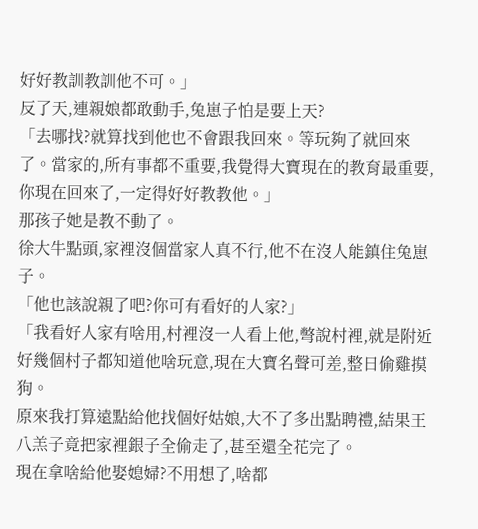好好教訓教訓他不可。」
反了天,連親娘都敢動手,兔崽子怕是要上天?
「去哪找?就算找到他也不會跟我回來。等玩夠了就回來了。當家的,所有事都不重要,我覺得大寶現在的教育最重要,你現在回來了,一定得好好教教他。」
那孩子她是教不動了。
徐大牛點頭,家裡沒個當家人真不行,他不在沒人能鎮住兔崽子。
「他也該說親了吧?你可有看好的人家?」
「我看好人家有啥用,村裡沒一人看上他,彆說村裡,就是附近好幾個村子都知道他啥玩意,現在大寶名聲可差,整日偷雞摸狗。
原來我打算遠點給他找個好姑娘,大不了多出點聘禮,結果王八羔子竟把家裡銀子全偷走了,甚至還全花完了。
現在拿啥給他娶媳婦?不用想了,啥都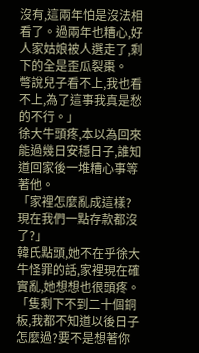沒有,這兩年怕是沒法相看了。過兩年也糟心,好人家姑娘被人選走了,剩下的全是歪瓜裂棗。
彆說兒子看不上,我也看不上,為了這事我真是愁的不行。」
徐大牛頭疼,本以為回來能過幾日安穩日子,誰知道回家後一堆糟心事等著他。
「家裡怎麼亂成這樣?現在我們一點存款都沒了?」
韓氏點頭,她不在乎徐大牛怪罪的話,家裡現在確實亂,她想想也很頭疼。
「隻剩下不到二十個銅板,我都不知道以後日子怎麼過?要不是想著你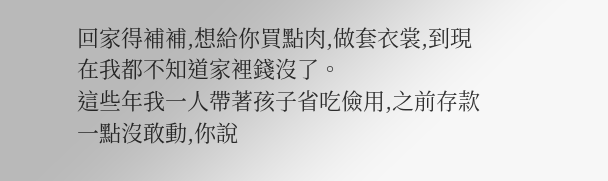回家得補補,想給你買點肉,做套衣裳,到現在我都不知道家裡錢沒了。
這些年我一人帶著孩子省吃儉用,之前存款一點沒敢動,你說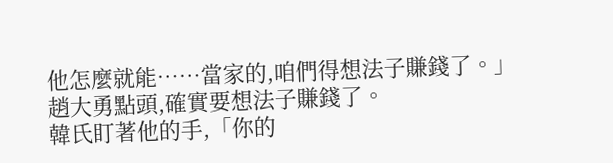他怎麼就能……當家的,咱們得想法子賺錢了。」
趙大勇點頭,確實要想法子賺錢了。
韓氏盯著他的手,「你的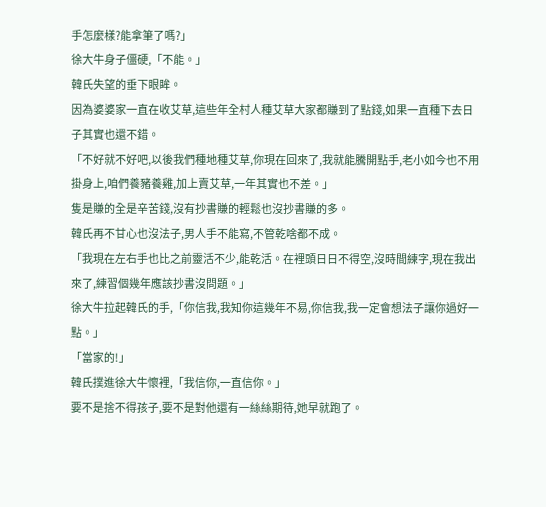手怎麼樣?能拿筆了嗎?」
徐大牛身子僵硬,「不能。」
韓氏失望的垂下眼眸。
因為婆婆家一直在收艾草,這些年全村人種艾草大家都賺到了點錢,如果一直種下去日子其實也還不錯。
「不好就不好吧,以後我們種地種艾草,你現在回來了,我就能騰開點手,老小如今也不用掛身上,咱們養豬養雞,加上賣艾草,一年其實也不差。」
隻是賺的全是辛苦錢,沒有抄書賺的輕鬆也沒抄書賺的多。
韓氏再不甘心也沒法子,男人手不能寫,不管乾啥都不成。
「我現在左右手也比之前靈活不少,能乾活。在裡頭日日不得空,沒時間練字,現在我出來了,練習個幾年應該抄書沒問題。」
徐大牛拉起韓氏的手,「你信我,我知你這幾年不易,你信我,我一定會想法子讓你過好一點。」
「當家的!」
韓氏撲進徐大牛懷裡,「我信你,一直信你。」
要不是捨不得孩子,要不是對他還有一絲絲期待,她早就跑了。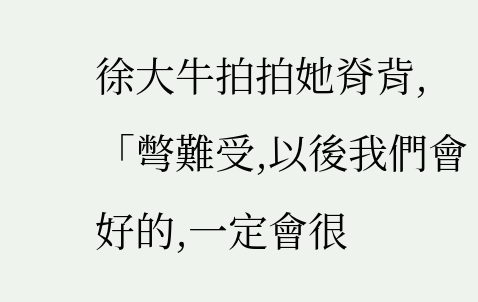徐大牛拍拍她脊背,「彆難受,以後我們會好的,一定會很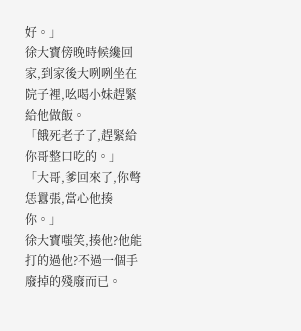好。」
徐大寶傍晚時候纔回家,到家後大咧咧坐在院子裡,吆喝小妹趕緊給他做飯。
「餓死老子了,趕緊給你哥整口吃的。」
「大哥,爹回來了,你彆恁囂張,當心他揍你。」
徐大寶嗤笑,揍他?他能打的過他?不過一個手廢掉的殘廢而已。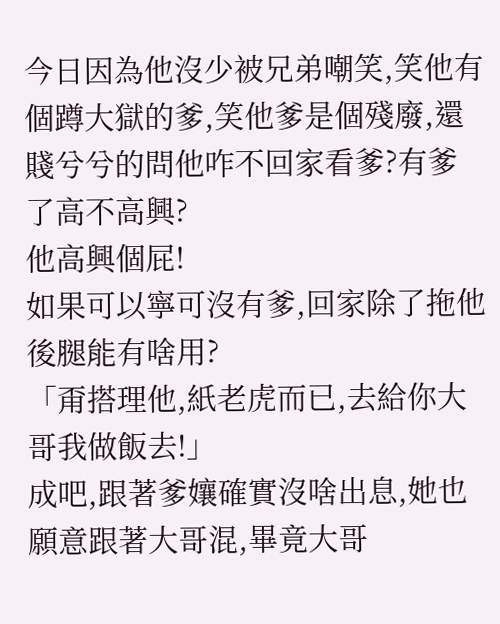今日因為他沒少被兄弟嘲笑,笑他有個蹲大獄的爹,笑他爹是個殘廢,還賤兮兮的問他咋不回家看爹?有爹了高不高興?
他高興個屁!
如果可以寧可沒有爹,回家除了拖他後腿能有啥用?
「甭搭理他,紙老虎而已,去給你大哥我做飯去!」
成吧,跟著爹孃確實沒啥出息,她也願意跟著大哥混,畢竟大哥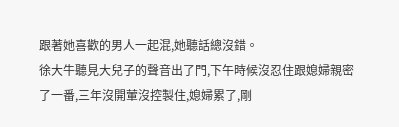跟著她喜歡的男人一起混,她聽話總沒錯。
徐大牛聽見大兒子的聲音出了門,下午時候沒忍住跟媳婦親密了一番,三年沒開葷沒控製住,媳婦累了,剛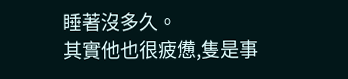睡著沒多久。
其實他也很疲憊,隻是事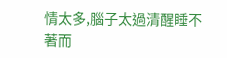情太多,腦子太過清醒睡不著而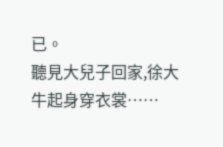已。
聽見大兒子回家,徐大牛起身穿衣裳……